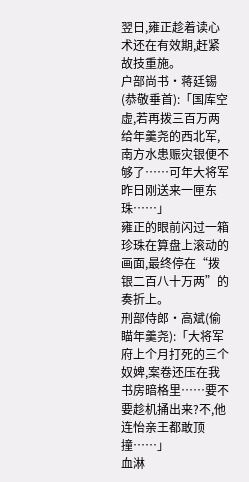翌日,雍正趁着读心术还在有效期,赶紧故技重施。
户部尚书·蒋廷锡(恭敬垂首):「国库空虚,若再拨三百万两给年羹尧的西北军,南方水患赈灾银便不够了……可年大将军昨日刚送来一匣东珠……」
雍正的眼前闪过一箱珍珠在算盘上滚动的画面,最终停在“拨银二百八十万两”的奏折上。
刑部侍郎·高斌(偷瞄年羹尧):「大将军府上个月打死的三个奴婢,案卷还压在我书房暗格里……要不要趁机捅出来?不,他连怡亲王都敢顶撞……」
血淋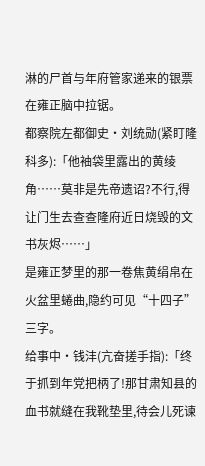淋的尸首与年府管家递来的银票在雍正脑中拉锯。
都察院左都御史·刘统勋(紧盯隆科多):「他袖袋里露出的黄绫角……莫非是先帝遗诏?不行,得让门生去查查隆府近日烧毁的文书灰烬……」
是雍正梦里的那一卷焦黄绢帛在火盆里蜷曲,隐约可见“十四子”三字。
给事中·钱沣(亢奋搓手指):「终于抓到年党把柄了!那甘肃知县的血书就缝在我靴垫里,待会儿死谏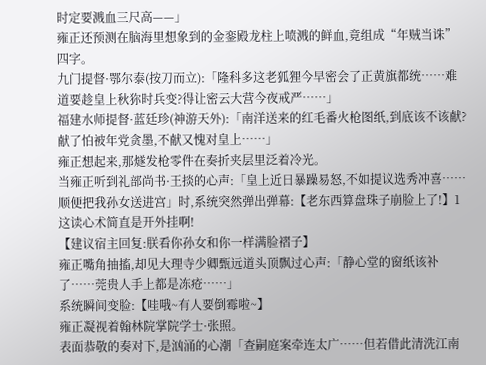时定要溅血三尺高——」
雍正还预测在脑海里想象到的金銮殿龙柱上喷溅的鲜血,竟组成“年贼当诛”四字。
九门提督·鄂尔泰(按刀而立):「隆科多这老狐狸今早密会了正黄旗都统……难道要趁皇上秋狝时兵变?得让密云大营今夜戒严……」
福建水师提督·蓝廷珍(神游天外):「南洋送来的红毛番火枪图纸,到底该不该献?献了怕被年党贪墨,不献又愧对皇上……」
雍正想起来,那燧发枪零件在奏折夹层里泛着冷光。
当雍正听到礼部尚书·王掞的心声:「皇上近日暴躁易怒,不如提议选秀冲喜……顺便把我孙女送进宫」时,系统突然弹出弹幕:【老东西算盘珠子崩脸上了!】1
这读心术简直是开外挂啊!
【建议宿主回复:朕看你孙女和你一样满脸褶子】
雍正嘴角抽搐,却见大理寺少卿甄远道头顶飘过心声:「静心堂的窗纸该补了……莞贵人手上都是冻疮……」
系统瞬间变脸:【哇哦~有人要倒霉啦~】
雍正凝视着翰林院掌院学士·张照。
表面恭敬的奏对下,是汹涌的心潮「查嗣庭案牵连太广……但若借此清洗江南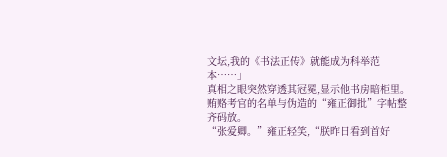文坛,我的《书法正传》就能成为科举范本……」
真相之眼突然穿透其冠冕,显示他书房暗柜里。
贿赂考官的名单与伪造的“雍正御批”字帖整齐码放。
“张爱卿。”雍正轻笑,“朕昨日看到首好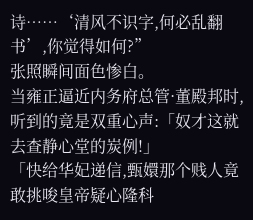诗……‘清风不识字,何必乱翻书’,你觉得如何?”
张照瞬间面色惨白。
当雍正逼近内务府总管·董殿邦时,听到的竟是双重心声:「奴才这就去查静心堂的炭例!」
「快给华妃递信,甄嬛那个贱人竟敢挑唆皇帝疑心隆科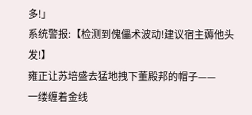多!」
系统警报:【检测到傀儡术波动!建议宿主薅他头发!】
雍正让苏培盛去猛地拽下董殿邦的帽子——
一缕缠着金线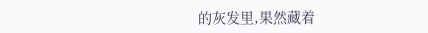的灰发里,果然藏着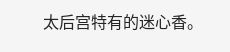太后宫特有的迷心香。